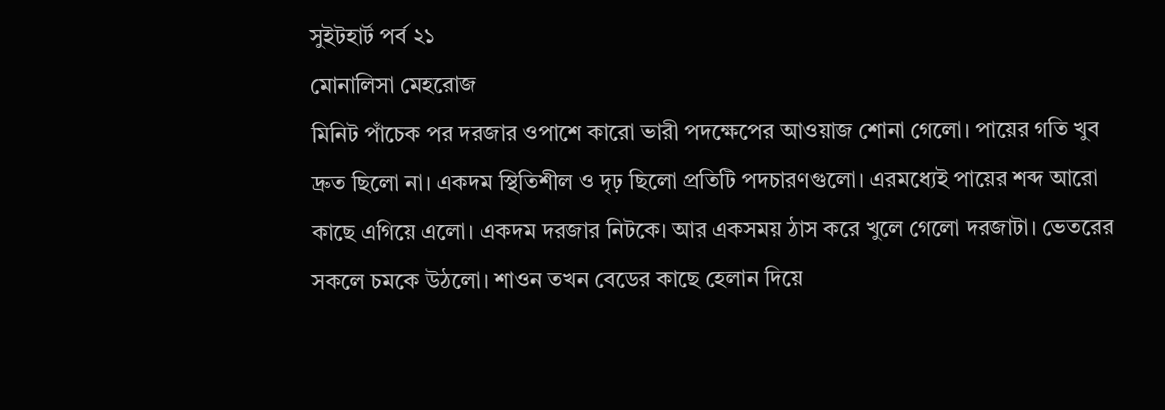সুইটহার্ট পর্ব ২১
মোনালিসা মেহরোজ
মিনিট পাঁচেক পর দরজার ওপাশে কারো ভারী পদক্ষেপের আওয়াজ শোনা গেলো। পায়ের গতি খুব দ্রুত ছিলো না। একদম স্থিতিশীল ও দৃঢ় ছিলো প্রতিটি পদচারণগুলো। এরমধ্যেই পায়ের শব্দ আরো কাছে এগিয়ে এলো। একদম দরজার নিটকে। আর একসময় ঠাস করে খুলে গেলো দরজাটা। ভেতরের সকলে চমকে উঠলো। শাওন তখন বেডের কাছে হেলান দিয়ে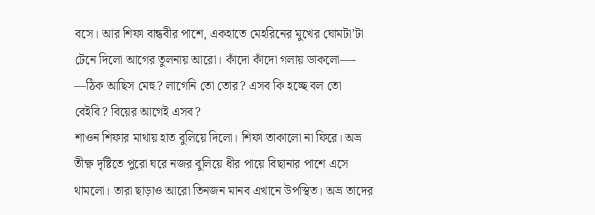বসে। আর শিফা বান্ধবীর পাশে, একহাতে মেহরিনের মুখের ঘোমটা’টা টেনে দিলো আগের তুলনায় আরো। কাঁদো কাঁদো গলায় ডাকলো—-
—ঠিক আছিস মেহু? লাগেনি তো তোর? এসব কি হচ্ছে বল তো বেইবি? বিয়ের আগেই এসব?
শাওন শিফার মাথায় হাত বুলিয়ে দিলো। শিফা তাকালো না ফিরে। অভ্র তীক্ষ্ণ দৃষ্টিতে পুরো ঘরে নজর বুলিয়ে ধীর পায়ে বিছানার পাশে এসে থামলো। তারা ছাড়াও আরো তিনজন মানব এখানে উপস্থিত। অভ্র তাদের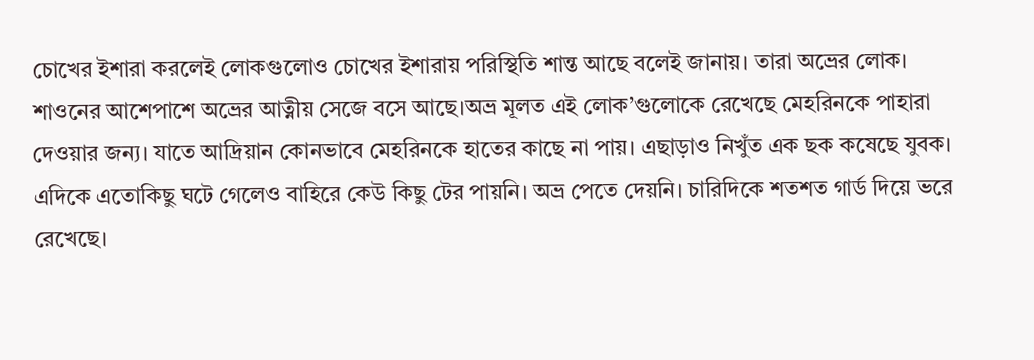চোখের ইশারা করলেই লোকগুলোও চোখের ইশারায় পরিস্থিতি শান্ত আছে বলেই জানায়। তারা অভ্রের লোক। শাওনের আশেপাশে অভ্রের আত্নীয় সেজে বসে আছে।অভ্র মূলত এই লোক’গুলোকে রেখেছে মেহরিনকে পাহারা দেওয়ার জন্য। যাতে আদ্রিয়ান কোনভাবে মেহরিনকে হাতের কাছে না পায়। এছাড়াও নিখুঁত এক ছক কষেছে যুবক। এদিকে এতোকিছু ঘটে গেলেও বাহিরে কেউ কিছু টের পায়নি। অভ্র পেতে দেয়নি। চারিদিকে শতশত গার্ড দিয়ে ভরে রেখেছে।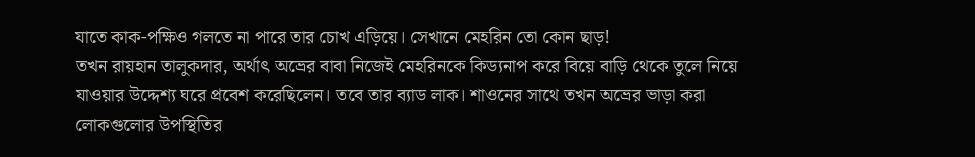যাতে কাক-পক্ষিও গলতে না পারে তার চোখ এড়িয়ে। সেখানে মেহরিন তো কোন ছাড়!
তখন রায়হান তালুকদার, অর্থাৎ অভ্রের বাবা নিজেই মেহরিনকে কিড্যনাপ করে বিয়ে বাড়ি থেকে তুলে নিয়ে যাওয়ার উদ্দেশ্য ঘরে প্রবেশ করেছিলেন। তবে তার ব্যাড লাক। শাওনের সাথে তখন অভ্রের ভাড়া করা লোকগুলোর উপস্থিতির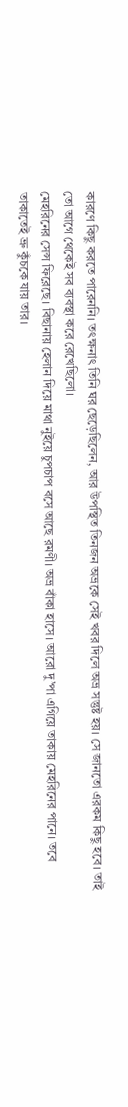কারণে কিছু করতে পারেননি। তৎক্ষনাৎ তিনি ঘর ছেড়েছিলেন, আর উপস্থিত তিনজন অভ্রকে সেই খবর দিলে অভ্র সন্তুষ্ট হয়। সে জানতো এরকম কিছু হবে। তাই তো আগে থেকেই সব ব্যবস্থা করে রেখেছিলো।
মেহরিনের সেন্স ফিরেছে। বিছানায় হেলান দিয়ে মাথা নুইয়ে চুপচাপ বসে আছে রমণী। অভ্র বাঁকা হাসে। আরো দু’পা এগিয়ে তাকায় মেহরিনের পানে। তবে তাকাতেই ভ্রু কুঁচকে যায় তার।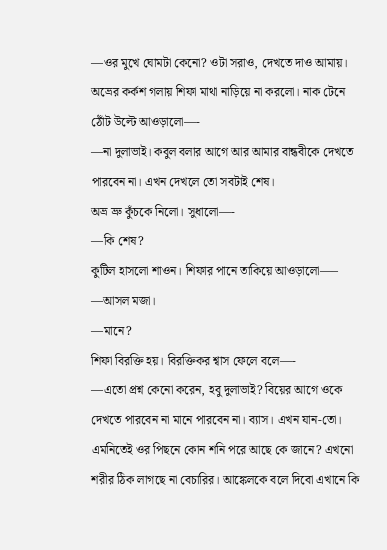—ওর মুখে ঘোমটা কেনো? ওটা সরাও, দেখতে দাও আমায়।
অভ্রের কর্কশ গলায় শিফা মাথা নাড়িয়ে না করলো। নাক টেনে ঠোঁট উল্টে আওড়ালো—-
—না দুলাভাই। কবুল বলার আগে আর আমার বান্ধবীকে দেখতে পারবেন না। এখন দেখলে তো সবটাই শেষ।
অভ্র ভ্রু কুঁচকে নিলো। সুধালো—-
—কি শেষ?
কুটিল হাসলো শাওন। শিফার পানে তাকিয়ে আওড়ালো—–
—আসল মজা।
—মানে?
শিফা বিরক্তি হয়। বিরক্তিকর শ্বাস ফেলে বলে—-
—এতো প্রশ্ন কেনো করেন, হবু দুলাভাই? বিয়ের আগে ওকে দেখতে পারবেন না মানে পারবেন না। ব্যাস। এখন যান-তো। এমনিতেই ওর পিছনে কোন শনি পরে আছে কে জানে? এখনো শরীর ঠিক লাগছে না বেচারির। আঙ্কেলকে বলে দিবো এখানে কি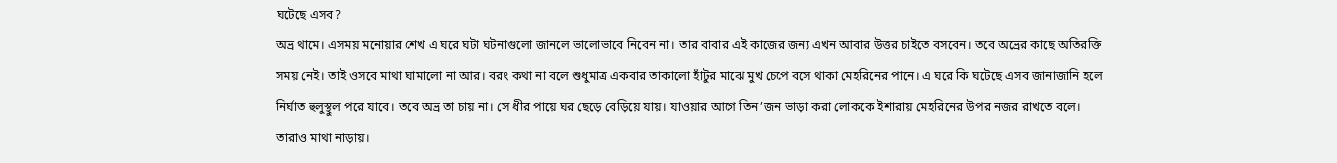ঘটেছে এসব?
অভ্র থামে। এসময় মনোয়ার শেখ এ ঘরে ঘটা ঘটনাগুলো জানলে ভালোভাবে নিবেন না। তার বাবার এই কাজের জন্য এখন আবার উত্তর চাইতে বসবেন। তবে অভ্রের কাছে অতিরক্তি সময় নেই। তাই ওসবে মাথা ঘামালো না আর। বরং কথা না বলে শুধুমাত্র একবার তাকালো হাঁটুর মাঝে মুখ চেপে বসে থাকা মেহরিনের পানে। এ ঘরে কি ঘটেছে এসব জানাজানি হলে নির্ঘাত হুলুস্থুল পরে যাবে। তবে অভ্র তা চায় না। সে ধীর পায়ে ঘর ছেড়ে বেড়িয়ে যায়। যাওয়ার আগে তিন’জন ভাড়া করা লোককে ইশারায় মেহরিনের উপর নজর রাখতে বলে। তারাও মাথা নাড়ায়।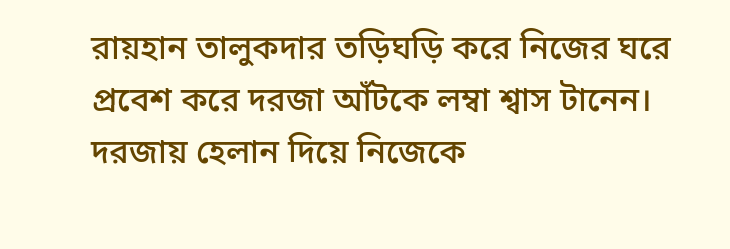রায়হান তালুকদার তড়িঘড়ি করে নিজের ঘরে প্রবেশ করে দরজা আঁটকে লম্বা শ্বাস টানেন। দরজায় হেলান দিয়ে নিজেকে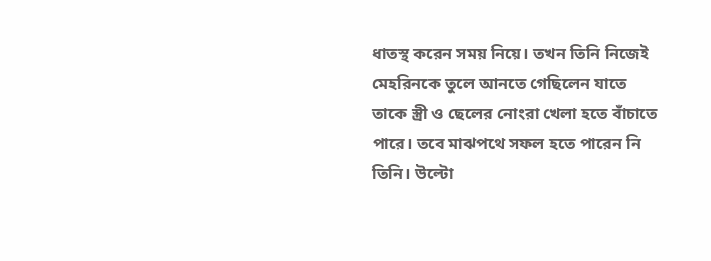ধাতস্থ করেন সময় নিয়ে। তখন তিনি নিজেই মেহরিনকে তুলে আনতে গেছিলেন যাতে তাকে স্ত্রী ও ছেলের নোংরা খেলা হতে বাঁচাতে পারে। তবে মাঝপথে সফল হতে পারেন নি তিনি। উল্টো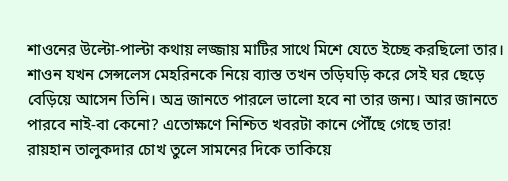শাওনের উল্টো-পাল্টা কথায় লজ্জায় মাটির সাথে মিশে যেতে ইচ্ছে করছিলো তার। শাওন যখন সেন্সলেস মেহরিনকে নিয়ে ব্যাস্ত তখন তড়িঘড়ি করে সেই ঘর ছেড়ে বেড়িয়ে আসেন তিনি। অভ্র জানতে পারলে ভালো হবে না তার জন্য। আর জানতে পারবে নাই-বা কেনো? এতোক্ষণে নিশ্চিত খবরটা কানে পৌঁছে গেছে তার!
রায়হান তালুকদার চোখ তুলে সামনের দিকে তাকিয়ে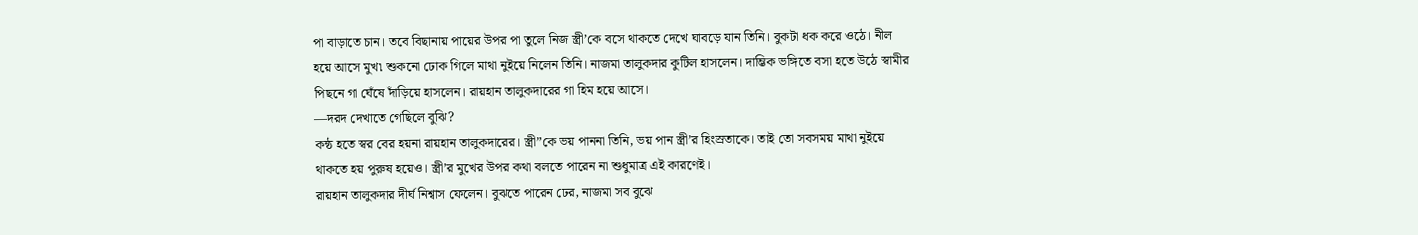পা বাড়াতে চান। তবে বিছানায় পায়ের উপর পা তুলে নিজ স্ত্রী’কে বসে থাকতে দেখে ঘাবড়ে যান তিনি। বুকটা ধক করে ওঠে। নীল হয়ে আসে মুখ৷ শুকনো ঢোক গিলে মাথা নুইয়ে নিলেন তিনি। নাজমা তালুকদার কুটিল হাসলেন। দাম্ভিক ভঙ্গিতে বসা হতে উঠে স্বামীর পিছনে গা ঘেঁষে দাঁড়িয়ে হাসলেন। রায়হান তালুকদারের গা হিম হয়ে আসে।
—দরদ দেখাতে গেছিলে বুঝি?
কন্ঠ হতে স্বর বের হয়না রায়হান তালুকদারের। স্ত্রী”কে ভয় পাননা তিনি, ভয় পান স্ত্রী’র হিংস্রতাকে। তাই তো সবসময় মাথা নুইয়ে থাকতে হয় পুরুষ হয়েও। স্ত্রী’র মুখের উপর কথা বলতে পারেন না শুধুমাত্র এই কারণেই।
রায়হান তালুকদার দীর্ঘ নিশ্বাস ফেলেন। বুঝতে পারেন ঢের, নাজমা সব বুঝে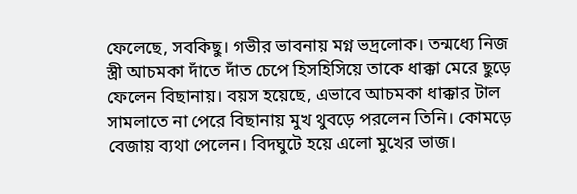ফেলেছে, সবকিছু। গভীর ভাবনায় মগ্ন ভদ্রলোক। তন্মধ্যে নিজ স্ত্রী আচমকা দাঁতে দাঁত চেপে হিসহিসিয়ে তাকে ধাক্কা মেরে ছুড়ে ফেলেন বিছানায়। বয়স হয়েছে, এভাবে আচমকা ধাক্কার টাল সামলাতে না পেরে বিছানায় মুখ থুবড়ে পরলেন তিনি। কোমড়ে বেজায় ব্যথা পেলেন। বিদঘুটে হয়ে এলো মুখের ভাজ।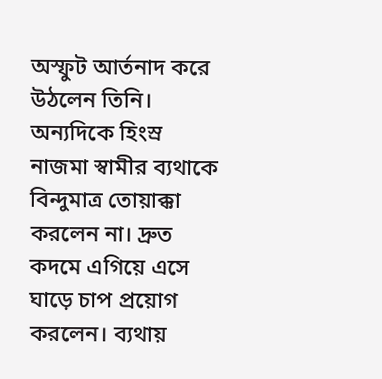অস্ফুট আর্তনাদ করে উঠলেন তিনি।
অন্যদিকে হিংস্র নাজমা স্বামীর ব্যথাকে বিন্দুমাত্র তোয়াক্কা করলেন না। দ্রুত কদমে এগিয়ে এসে ঘাড়ে চাপ প্রয়োগ করলেন। ব্যথায়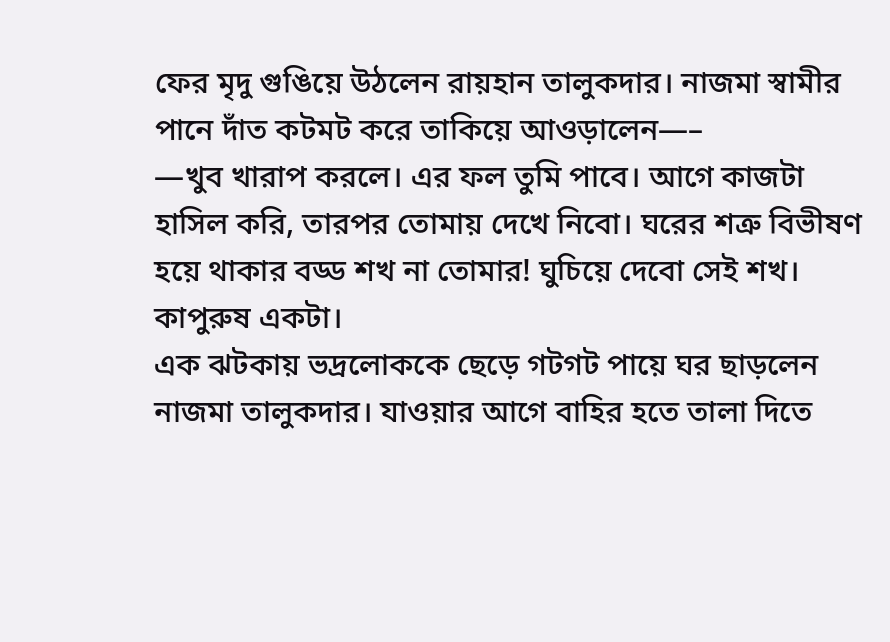ফের মৃদু গুঙিয়ে উঠলেন রায়হান তালুকদার। নাজমা স্বামীর পানে দাঁত কটমট করে তাকিয়ে আওড়ালেন—–
—খুব খারাপ করলে। এর ফল তুমি পাবে। আগে কাজটা হাসিল করি, তারপর তোমায় দেখে নিবো। ঘরের শত্রু বিভীষণ হয়ে থাকার বড্ড শখ না তোমার! ঘুচিয়ে দেবো সেই শখ। কাপুরুষ একটা।
এক ঝটকায় ভদ্রলোককে ছেড়ে গটগট পায়ে ঘর ছাড়লেন নাজমা তালুকদার। যাওয়ার আগে বাহির হতে তালা দিতে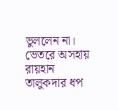ভুললেন না। ভেতরে অসহায় রায়হান তালুকদার ধপ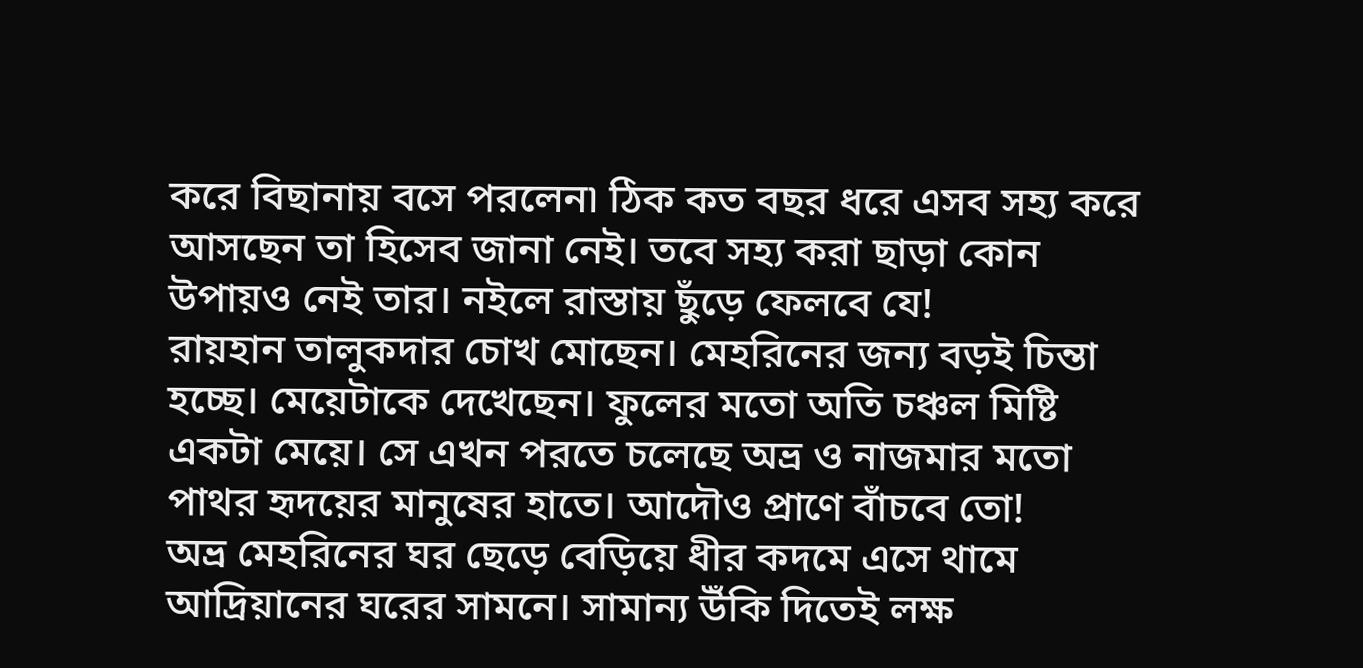করে বিছানায় বসে পরলেন৷ ঠিক কত বছর ধরে এসব সহ্য করে আসছেন তা হিসেব জানা নেই। তবে সহ্য করা ছাড়া কোন উপায়ও নেই তার। নইলে রাস্তায় ছুঁড়ে ফেলবে যে!
রায়হান তালুকদার চোখ মোছেন। মেহরিনের জন্য বড়ই চিন্তা হচ্ছে। মেয়েটাকে দেখেছেন। ফুলের মতো অতি চঞ্চল মিষ্টি একটা মেয়ে। সে এখন পরতে চলেছে অভ্র ও নাজমার মতো পাথর হৃদয়ের মানুষের হাতে। আদৌও প্রাণে বাঁচবে তো!
অভ্র মেহরিনের ঘর ছেড়ে বেড়িয়ে ধীর কদমে এসে থামে আদ্রিয়ানের ঘরের সামনে। সামান্য উঁকি দিতেই লক্ষ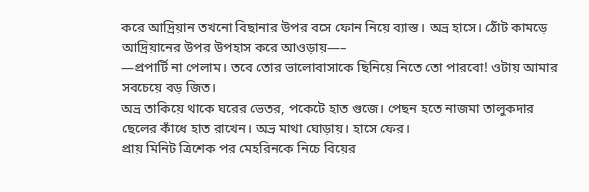করে আদ্রিয়ান তখনো বিছানার উপর বসে ফোন নিয়ে ব্যাস্ত। অভ্র হাসে। ঠোঁট কামড়ে আদ্রিয়ানের উপর উপহাস করে আওড়ায়—–
—প্রপার্টি না পেলাম। তবে তোর ভালোবাসাকে ছিনিয়ে নিতে তো পারবো! ওটায় আমার সবচেয়ে বড় জিত।
অভ্র তাকিয়ে থাকে ঘরের ভেতর, পকেটে হাত গুজে। পেছন হতে নাজমা তালুকদার ছেলের কাঁধে হাত রাখেন। অভ্র মাথা ঘোড়ায়। হাসে ফের।
প্রায় মিনিট ত্রিশেক পর মেহরিনকে নিচে বিয়ের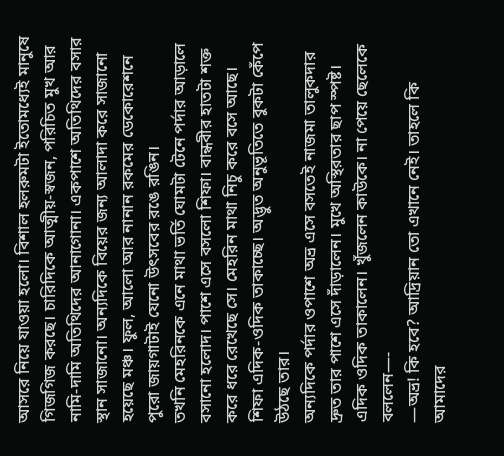আসরে নিয়ে যাওয়া হলো। বিশাল হলরুমটা ইতোমধ্যেই মানুষে গিজগিজ করছে। চারিদিকে আত্মীয়-স্বজন, পরিচিত মুখ আর নামি-দামি অতিথিদের আনাগোনা। একপাশে অতিথিদের বসার স্থান সাজানো। অন্যদিকে বিয়ের জন্য আলাদা করে সাজানো হয়েছে মঞ্চ। ফুল, আলো আর নানান রকমের ডেকোরেশনে পুরো জায়গাটাই যেনো উৎসবের রঙে রঙিন।
তখনি মেহরিনকে এনে মাথা ভর্তি ঘোমটা টেনে পর্দার আড়ালে বসানো হলোদ। পাশে এসে বসলো শিফা। বান্ধবীর হাতটা শক্ত করে ধরে রেখেছে সে। মেহরিন মাথা নিচু করে বসে আছে। শিফা এদিক-ওদিক তাকাচ্ছে। অদ্ভুত অনুভূতিতে বুকটা কেঁপে উঠছে তার।
অন্যদিকে পর্দার ওপাশে অভ্র এসে বসতেই নাজমা তালুকদার দ্রুত তার পাশে এসে দাঁড়ালেন। মুখে অস্থিরতার ছাপ স্পষ্ট। এদিক ওদিক তাকালেন। খুঁজলেন কাউকে। না পেয়ে ছেলেকে বললেন—-
—অভ্র! কি হবে? আদ্রিয়ান তো এখানে নেই। তাহলে কি আমাদের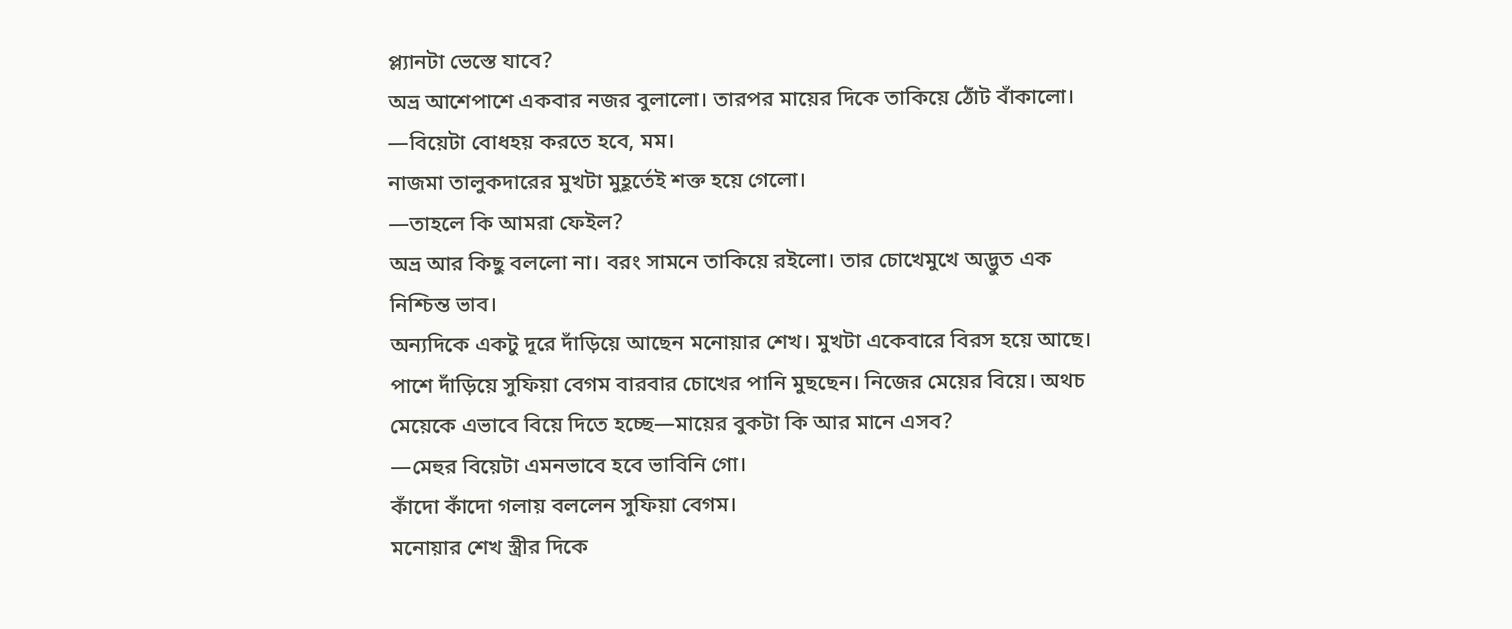প্ল্যানটা ভেস্তে যাবে?
অভ্র আশেপাশে একবার নজর বুলালো। তারপর মায়ের দিকে তাকিয়ে ঠোঁট বাঁকালো।
—বিয়েটা বোধহয় করতে হবে, মম।
নাজমা তালুকদারের মুখটা মুহূর্তেই শক্ত হয়ে গেলো।
—তাহলে কি আমরা ফেইল?
অভ্র আর কিছু বললো না। বরং সামনে তাকিয়ে রইলো। তার চোখেমুখে অদ্ভুত এক নিশ্চিন্ত ভাব।
অন্যদিকে একটু দূরে দাঁড়িয়ে আছেন মনোয়ার শেখ। মুখটা একেবারে বিরস হয়ে আছে। পাশে দাঁড়িয়ে সুফিয়া বেগম বারবার চোখের পানি মুছছেন। নিজের মেয়ের বিয়ে। অথচ মেয়েকে এভাবে বিয়ে দিতে হচ্ছে—মায়ের বুকটা কি আর মানে এসব?
—মেহুর বিয়েটা এমনভাবে হবে ভাবিনি গো।
কাঁদো কাঁদো গলায় বললেন সুফিয়া বেগম।
মনোয়ার শেখ স্ত্রীর দিকে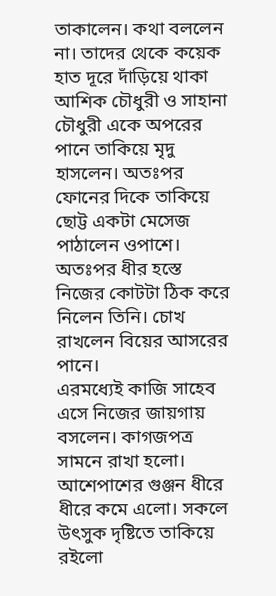তাকালেন। কথা বললেন না। তাদের থেকে কয়েক হাত দূরে দাঁড়িয়ে থাকা আশিক চৌধুরী ও সাহানা চৌধুরী একে অপরের পানে তাকিয়ে মৃদু হাসলেন। অতঃপর ফোনের দিকে তাকিয়ে ছোট্ট একটা মেসেজ পাঠালেন ওপাশে। অতঃপর ধীর হস্তে নিজের কোটটা ঠিক করে নিলেন তিনি। চোখ রাখলেন বিয়ের আসরের পানে।
এরমধ্যেই কাজি সাহেব এসে নিজের জায়গায় বসলেন। কাগজপত্র সামনে রাখা হলো। আশেপাশের গুঞ্জন ধীরে ধীরে কমে এলো। সকলে উৎসুক দৃষ্টিতে তাকিয়ে রইলো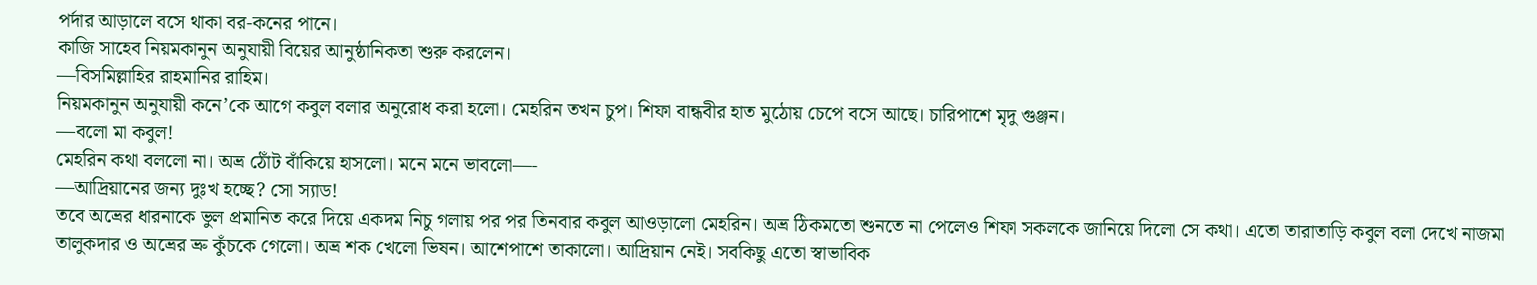পর্দার আড়ালে বসে থাকা বর-কনের পানে।
কাজি সাহেব নিয়মকানুন অনুযায়ী বিয়ের আনুষ্ঠানিকতা শুরু করলেন।
—বিসমিল্লাহির রাহমানির রাহিম।
নিয়মকানুন অনুযায়ী কনে’কে আগে কবুল বলার অনুরোধ করা হলো। মেহরিন তখন চুপ। শিফা বান্ধবীর হাত মুঠোয় চেপে বসে আছে। চারিপাশে মৃদু গুঞ্জন।
—বলো মা কবুল!
মেহরিন কথা বললো না। অভ্র ঠোঁট বাঁকিয়ে হাসলো। মনে মনে ভাবলো—-
—আদ্রিয়ানের জন্য দুঃখ হচ্ছে? সো স্যাড!
তবে অভ্রের ধারনাকে ভুল প্রমানিত করে দিয়ে একদম নিচু গলায় পর পর তিনবার কবুল আওড়ালো মেহরিন। অভ্র ঠিকমতো শুনতে না পেলেও শিফা সকলকে জানিয়ে দিলো সে কথা। এতো তারাতাড়ি কবুল বলা দেখে নাজমা তালুকদার ও অভ্রের ভ্রু কুঁচকে গেলো। অভ্র শক খেলো ভিষন। আশেপাশে তাকালো। আদ্রিয়ান নেই। সবকিছু এতো স্বাভাবিক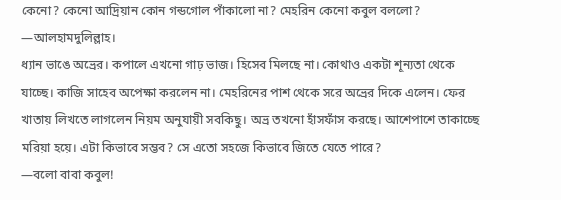কেনো? কেনো আদ্রিয়ান কোন গন্ডগোল পাঁকালো না? মেহরিন কেনো কবুল বললো?
—আলহামদুলিল্লাহ।
ধ্যান ভাঙে অভ্রের। কপালে এখনো গাঢ় ভাজ। হিসেব মিলছে না। কোথাও একটা শূন্যতা থেকে যাচ্ছে। কাজি সাহেব অপেক্ষা করলেন না। মেহরিনের পাশ থেকে সরে অভ্রের দিকে এলেন। ফের খাতায় লিখতে লাগলেন নিয়ম অনুযায়ী সবকিছু। অভ্র তখনো হাঁসফাঁস করছে। আশেপাশে তাকাচ্ছে মরিয়া হয়ে। এটা কিভাবে সম্ভব? সে এতো সহজে কিভাবে জিতে যেতে পারে?
—বলো বাবা কবুল!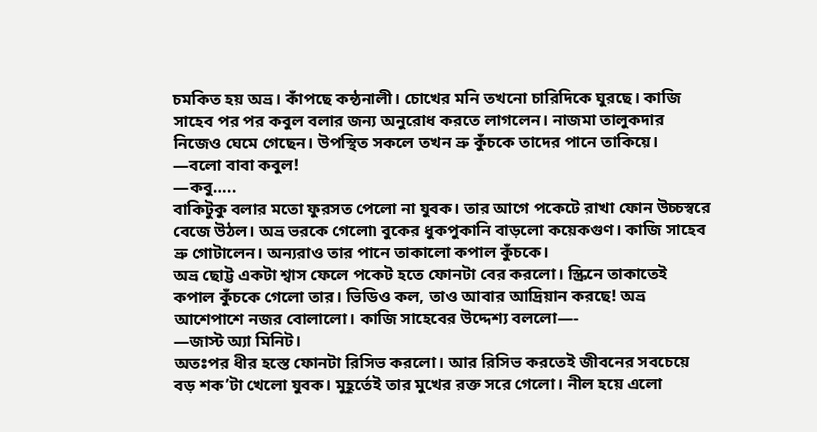চমকিত হয় অভ্র। কাঁপছে কন্ঠনালী। চোখের মনি তখনো চারিদিকে ঘুরছে। কাজি সাহেব পর পর কবুল বলার জন্য অনুরোধ করতে লাগলেন। নাজমা তালুকদার নিজেও ঘেমে গেছেন। উপস্থিত সকলে তখন ভ্রু কুঁচকে তাদের পানে তাকিয়ে।
—বলো বাবা কবুল!
—কবু…..
বাকিটুকু বলার মতো ফুরসত পেলো না যুবক। তার আগে পকেটে রাখা ফোন উচ্চস্বরে বেজে উঠল। অভ্র ভরকে গেলো৷ বুকের ধুকপুকানি বাড়লো কয়েকগুণ। কাজি সাহেব ভ্রু গোটালেন। অন্যরাও তার পানে তাকালো কপাল কুঁচকে।
অভ্র ছোট্ট একটা শ্বাস ফেলে পকেট হতে ফোনটা বের করলো। স্ক্রিনে তাকাতেই কপাল কুঁচকে গেলো তার। ভিডিও কল, তাও আবার আদ্রিয়ান করছে! অভ্র আশেপাশে নজর বোলালো। কাজি সাহেবের উদ্দেশ্য বললো—-
—জাস্ট অ্যা মিনিট।
অতঃপর ধীর হস্তে ফোনটা রিসিভ করলো। আর রিসিভ করতেই জীবনের সবচেয়ে বড় শক’টা খেলো যুবক। মুহূর্তেই তার মুখের রক্ত সরে গেলো। নীল হয়ে এলো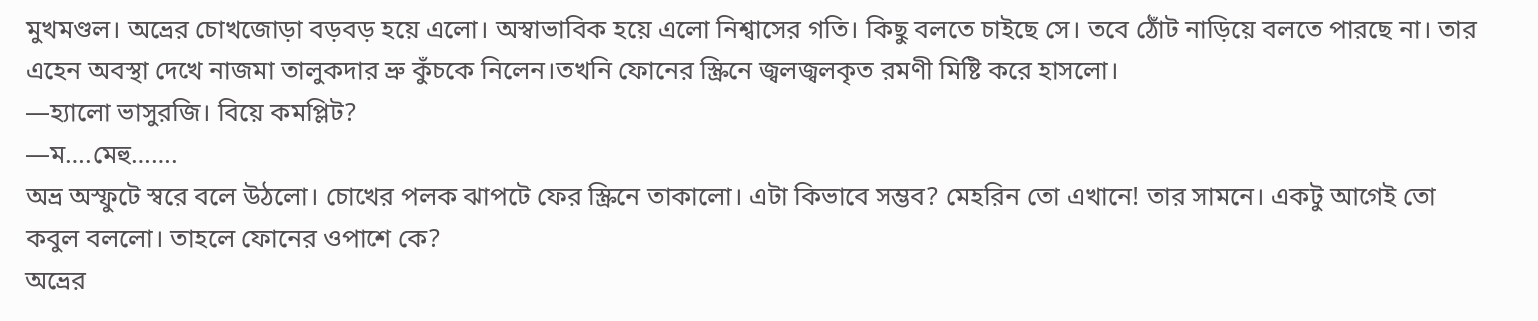মুখমণ্ডল। অভ্রের চোখজোড়া বড়বড় হয়ে এলো। অস্বাভাবিক হয়ে এলো নিশ্বাসের গতি। কিছু বলতে চাইছে সে। তবে ঠোঁট নাড়িয়ে বলতে পারছে না। তার এহেন অবস্থা দেখে নাজমা তালুকদার ভ্রু কুঁচকে নিলেন।তখনি ফোনের স্ক্রিনে জ্বলজ্বলকৃত রমণী মিষ্টি করে হাসলো।
—হ্যালো ভাসুরজি। বিয়ে কমপ্লিট?
—ম….মেহু…….
অভ্র অস্ফুটে স্বরে বলে উঠলো। চোখের পলক ঝাপটে ফের স্ক্রিনে তাকালো। এটা কিভাবে সম্ভব? মেহরিন তো এখানে! তার সামনে। একটু আগেই তো কবুল বললো। তাহলে ফোনের ওপাশে কে?
অভ্রের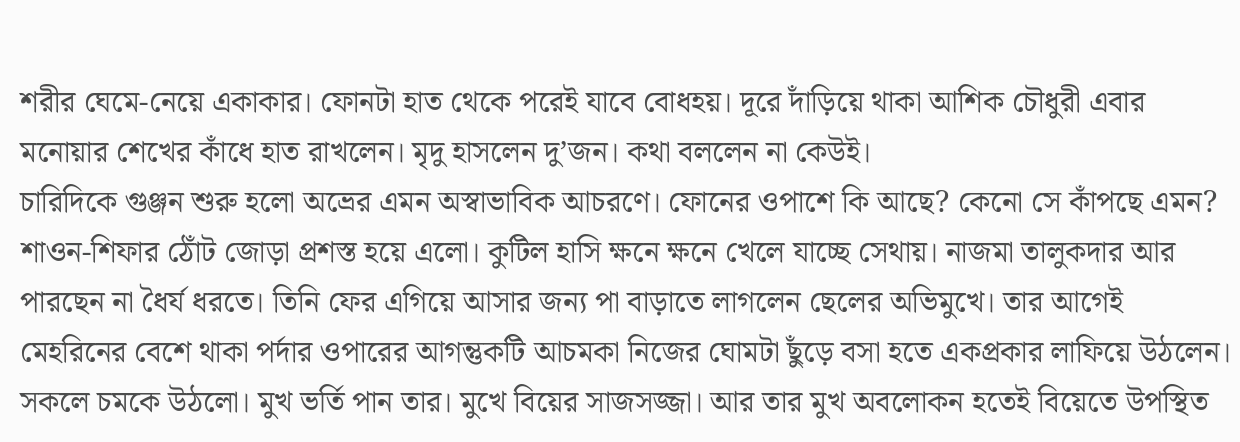শরীর ঘেমে-নেয়ে একাকার। ফোনটা হাত থেকে পরেই যাবে বোধহয়। দূরে দাঁড়িয়ে থাকা আশিক চৌধুরী এবার মনোয়ার শেখের কাঁধে হাত রাখলেন। মৃদু হাসলেন দু’জন। কথা বললেন না কেউই।
চারিদিকে গুঞ্জন শুরু হলো অভ্রের এমন অস্বাভাবিক আচরণে। ফোনের ওপাশে কি আছে? কেনো সে কাঁপছে এমন? শাওন-শিফার ঠোঁট জোড়া প্রশস্ত হয়ে এলো। কুটিল হাসি ক্ষনে ক্ষনে খেলে যাচ্ছে সেথায়। নাজমা তালুকদার আর পারছেন না ধৈর্য ধরতে। তিনি ফের এগিয়ে আসার জন্য পা বাড়াতে লাগলেন ছেলের অভিমুখে। তার আগেই মেহরিনের বেশে থাকা পর্দার ওপারের আগন্তুকটি আচমকা নিজের ঘোমটা ছুঁড়ে বসা হতে একপ্রকার লাফিয়ে উঠলেন। সকলে চমকে উঠলো। মুখ ভর্তি পান তার। মুখে বিয়ের সাজসজ্জা। আর তার মুখ অবলোকন হতেই বিয়েতে উপস্থিত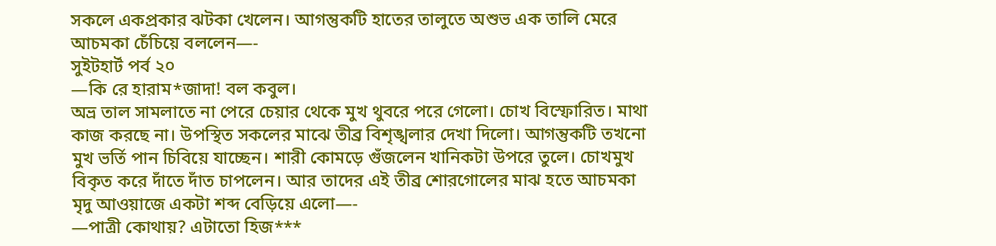সকলে একপ্রকার ঝটকা খেলেন। আগন্তুকটি হাতের তালুতে অশুভ এক তালি মেরে আচমকা চেঁচিয়ে বললেন—-
সুইটহার্ট পর্ব ২০
—কি রে হারাম*জাদা! বল কবুল।
অভ্র তাল সামলাতে না পেরে চেয়ার থেকে মুখ থুবরে পরে গেলো। চোখ বিস্ফোরিত। মাথা কাজ করছে না। উপস্থিত সকলের মাঝে তীব্র বিশৃঙ্খলার দেখা দিলো। আগন্তুকটি তখনো মুখ ভর্তি পান চিবিয়ে যাচ্ছেন। শারী কোমড়ে গুঁজলেন খানিকটা উপরে তুলে। চোখমুখ বিকৃত করে দাঁতে দাঁত চাপলেন। আর তাদের এই তীব্র শোরগোলের মাঝ হতে আচমকা মৃদু আওয়াজে একটা শব্দ বেড়িয়ে এলো—-
—পাত্রী কোথায়? এটাতো হিজ***